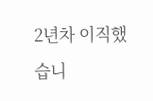2년차 이직했습니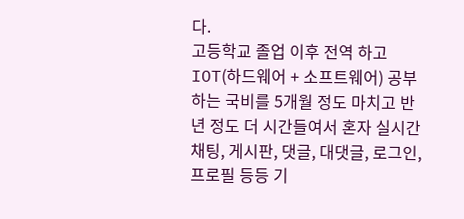다.
고등학교 졸업 이후 전역 하고 IOT(하드웨어 + 소프트웨어) 공부하는 국비를 5개월 정도 마치고 반년 정도 더 시간들여서 혼자 실시간 채팅, 게시판, 댓글, 대댓글, 로그인, 프로필 등등 기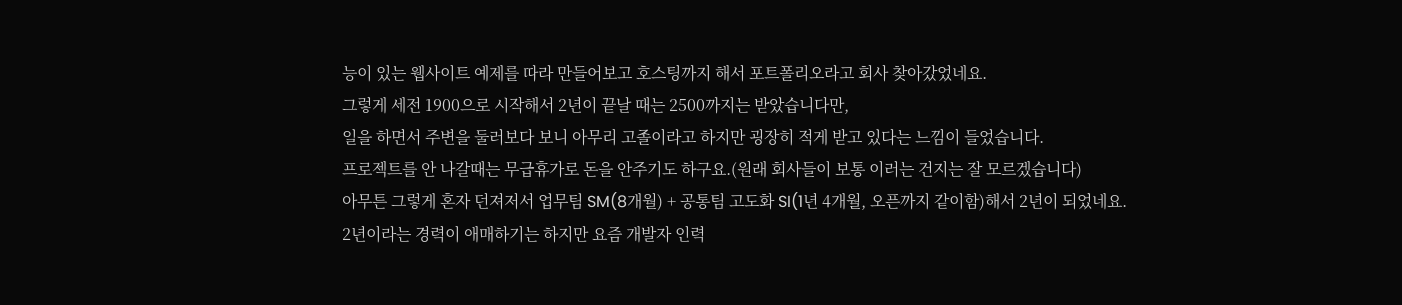능이 있는 웹사이트 예제를 따라 만들어보고 호스팅까지 해서 포트폴리오라고 회사 찾아갔었네요.
그렇게 세전 1900으로 시작해서 2년이 끝날 때는 2500까지는 받았습니다만,
일을 하면서 주변을 둘러보다 보니 아무리 고졸이라고 하지만 굉장히 적게 받고 있다는 느낌이 들었습니다.
프로젝트를 안 나갈때는 무급휴가로 돈을 안주기도 하구요.(원래 회사들이 보통 이러는 건지는 잘 모르겠습니다)
아무튼 그렇게 혼자 던져저서 업무팀 SM(8개월) + 공통팀 고도화 SI(1년 4개월, 오픈까지 같이함)해서 2년이 되었네요.
2년이라는 경력이 애매하기는 하지만 요즘 개발자 인력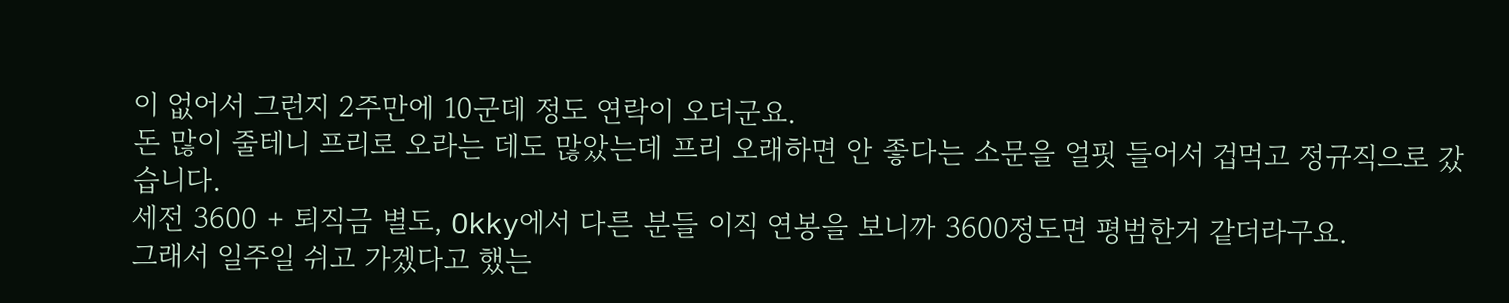이 없어서 그런지 2주만에 10군데 정도 연락이 오더군요.
돈 많이 줄테니 프리로 오라는 데도 많았는데 프리 오래하면 안 좋다는 소문을 얼핏 들어서 겁먹고 정규직으로 갔습니다.
세전 3600 + 퇴직금 별도, Okky에서 다른 분들 이직 연봉을 보니까 3600정도면 평범한거 같더라구요.
그래서 일주일 쉬고 가겠다고 했는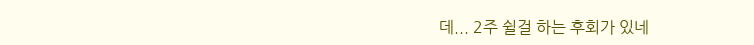데... 2주 쉴걸 하는 후회가 있네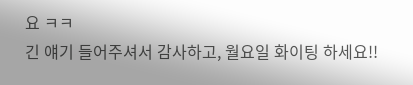요 ㅋㅋ
긴 얘기 들어주셔서 감사하고, 월요일 화이팅 하세요!!